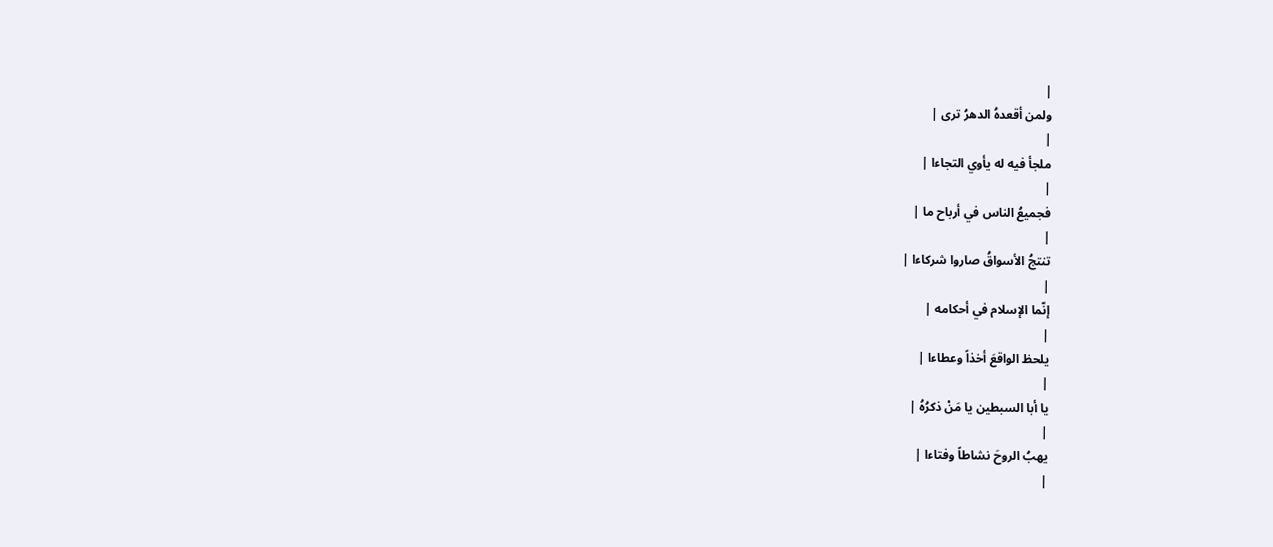|
ولمن أقعدهُ الدهرُ ترى |
|
ملجأ فيه له يأوي التجاءا |
|
فجميعُ الناس في أرباح ما |
|
تنتجُ الأسواقُ صاروا شركاءا |
|
إنّما الإسلام في أحكامه |
|
يلحظ الواقعَ أخذاً وعطاءا |
|
يا أبا السبطين يا مَنْ ذكرُهُ |
|
يهبُ الروحَ نشاطاً وفتاءا |
|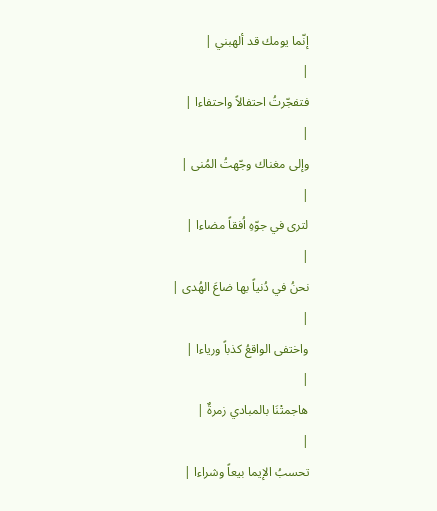إنّما يومك قد ألهبني |
|
فتفجّرتُ احتفالاً واحتفاءا |
|
وإلى مغناك وجّهتُ المُنى |
|
لترى في جوّهِ اُفقاً مضاءا |
|
نحنُ في دُنياً بها ضاعَ الهُدى |
|
واختفى الواقعُ كذباً ورياءا |
|
هاجمتْنَا بالمبادي زمرةٌ |
|
تحسبُ الإيما بيعاً وشراءا |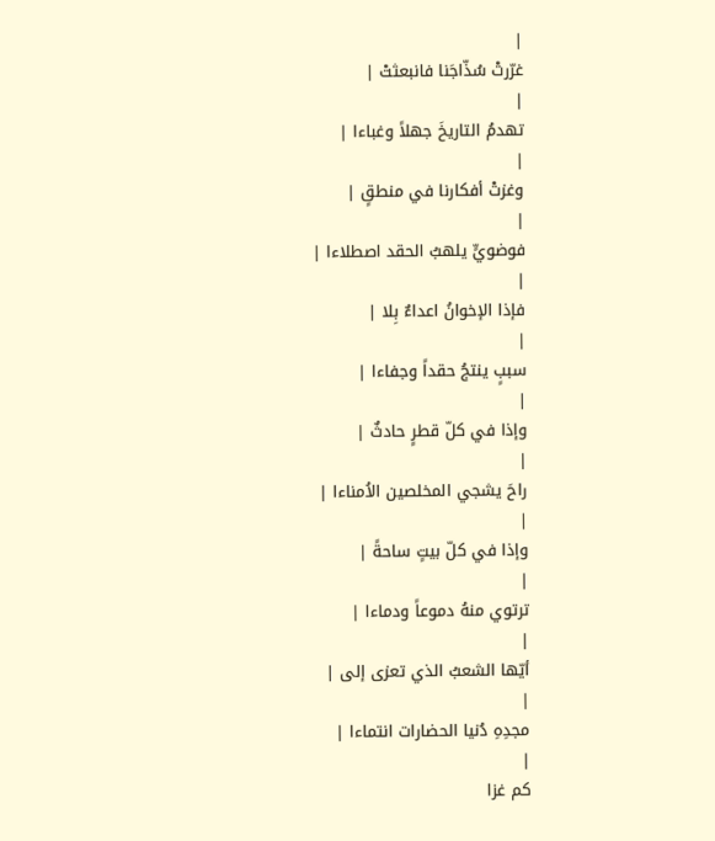|
غرّرتْ سُذّاجَنا فانبعثتْ |
|
تهدمُ التاريخَ جهلاً وغباءا |
|
وغزتْ أفكارنا في منطقٍ |
|
فوضويٍّ يلهبُ الحقد اصطلاءا |
|
فإذا الإخوانُ اعداءٌ بِلا |
|
سببٍ ينتجُ حقداً وجفاءا |
|
وإذا في كلّ قطرٍ حادثٌ |
|
راحَ يشجي المخلصين الاُمناءا |
|
وإذا في كلّ بيتٍ ساحةً |
|
ترتوي منهُ دموعاً ودماءا |
|
أيّها الشعبُ الذي تعزى إلى |
|
مجدِهِ دُنيا الحضارات انتماءا |
|
كم غزا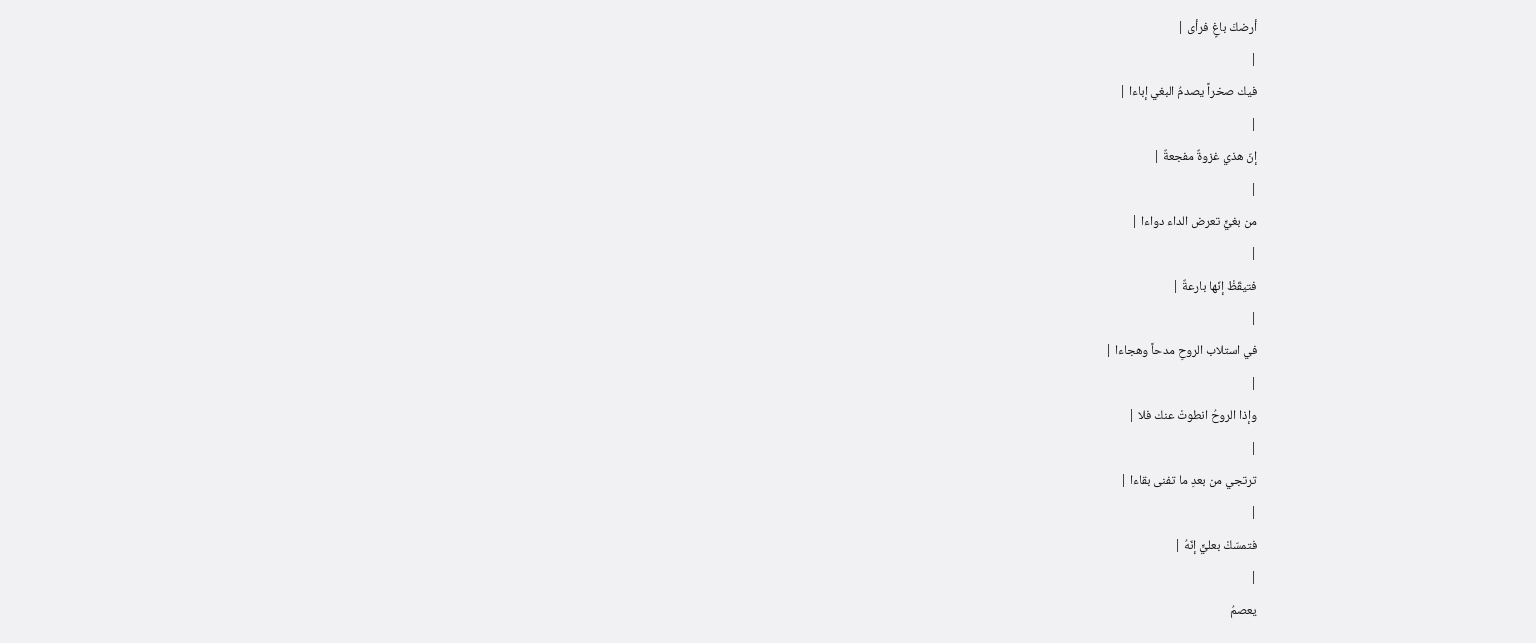أرضكَ باغٍ فرأى |
|
فيك صخراً يصدمُ البغي إباءا |
|
إنّ هذي غزوةٌ مفجعةٌ |
|
من بغيٍّ تعرض الداء دواءا |
|
فتيقّظْ إنّها بارعةٌ |
|
في استلاب الروحِ مدحاً وهجاءا |
|
وإذا الروحُ انطوتْ عنك فلا |
|
ترتجي من بعدِ ما تفنى بقاءا |
|
فتمسّكْ بعليٍّ إنّهُ |
|
يعصمُ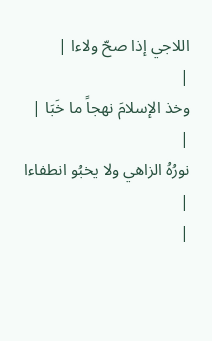اللاجي إذا صحّ ولاءا |
|
وخذ الإسلامَ نهجاً ما خَبَا |
|
نورُهُ الزاهي ولا يخبُو انطفاءا |
|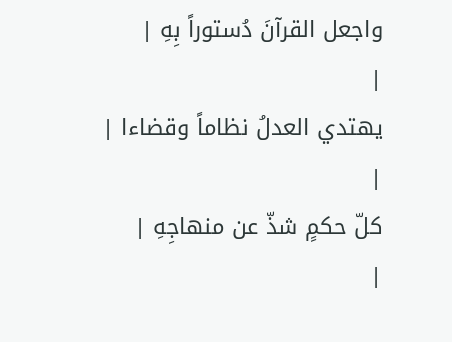واجعل القرآنَ دُستوراً بِهِ |
|
يهتدي العدلُ نظاماً وقضاءا |
|
كلّ حكمٍ شذّ عن منهاجِهِ |
|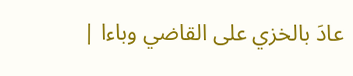عادَ بالخزي على القاضي وباءا |